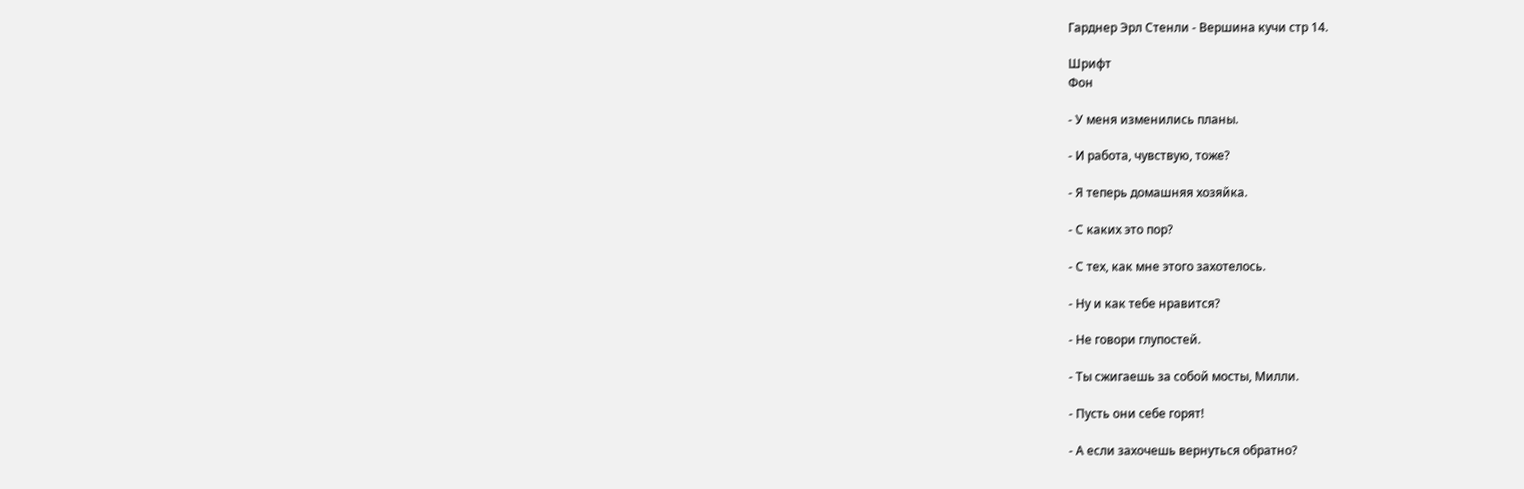Гарднер Эрл Стенли - Вершина кучи стр 14.

Шрифт
Фон

- У меня изменились планы.

- И работа, чувствую, тоже?

- Я теперь домашняя хозяйка.

- С каких это пор?

- С тех, как мне этого захотелось.

- Ну и как тебе нравится?

- Не говори глупостей.

- Ты сжигаешь за собой мосты, Милли.

- Пусть они себе горят!

- А если захочешь вернуться обратно?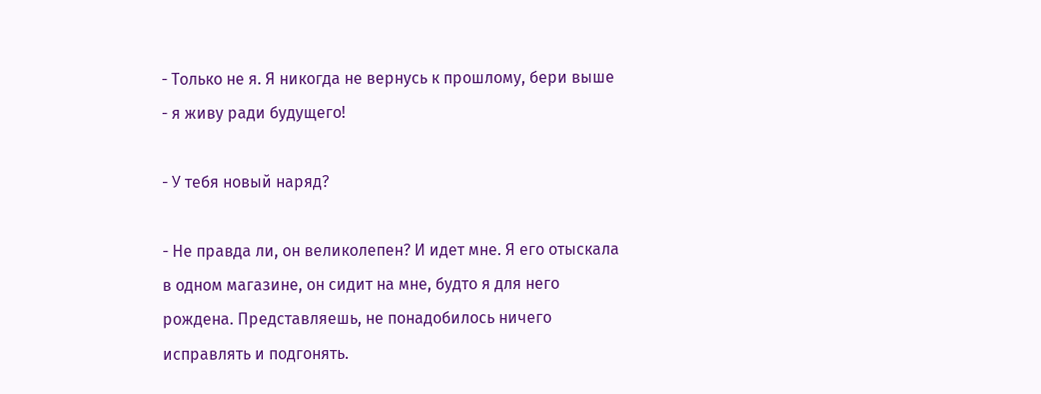- Только не я. Я никогда не вернусь к прошлому, бери выше - я живу ради будущего!

- У тебя новый наряд?

- Не правда ли, он великолепен? И идет мне. Я его отыскала в одном магазине, он сидит на мне, будто я для него рождена. Представляешь, не понадобилось ничего исправлять и подгонять.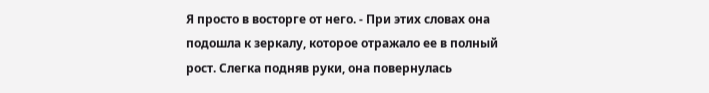Я просто в восторге от него. - При этих словах она подошла к зеркалу, которое отражало ее в полный рост. Слегка подняв руки, она повернулась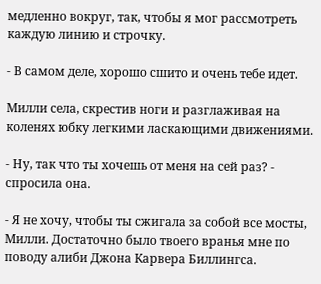медленно вокруг, так, чтобы я мог рассмотреть каждую линию и строчку.

- В самом деле, хорошо сшито и очень тебе идет.

Милли села, скрестив ноги и разглаживая на коленях юбку легкими ласкающими движениями.

- Ну, так что ты хочешь от меня на сей раз? - спросила она.

- Я не хочу, чтобы ты сжигала за собой все мосты, Милли. Достаточно было твоего вранья мне по поводу алиби Джона Карвера Биллингса.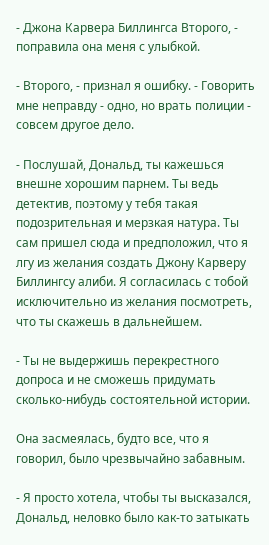- Джона Карвера Биллингса Второго, - поправила она меня с улыбкой.

- Второго, - признал я ошибку. - Говорить мне неправду - одно, но врать полиции - совсем другое дело.

- Послушай, Дональд, ты кажешься внешне хорошим парнем. Ты ведь детектив, поэтому у тебя такая подозрительная и мерзкая натура. Ты сам пришел сюда и предположил, что я лгу из желания создать Джону Карверу Биллингсу алиби. Я согласилась с тобой исключительно из желания посмотреть, что ты скажешь в дальнейшем.

- Ты не выдержишь перекрестного допроса и не сможешь придумать сколько-нибудь состоятельной истории.

Она засмеялась, будто все, что я говорил, было чрезвычайно забавным.

- Я просто хотела, чтобы ты высказался, Дональд, неловко было как-то затыкать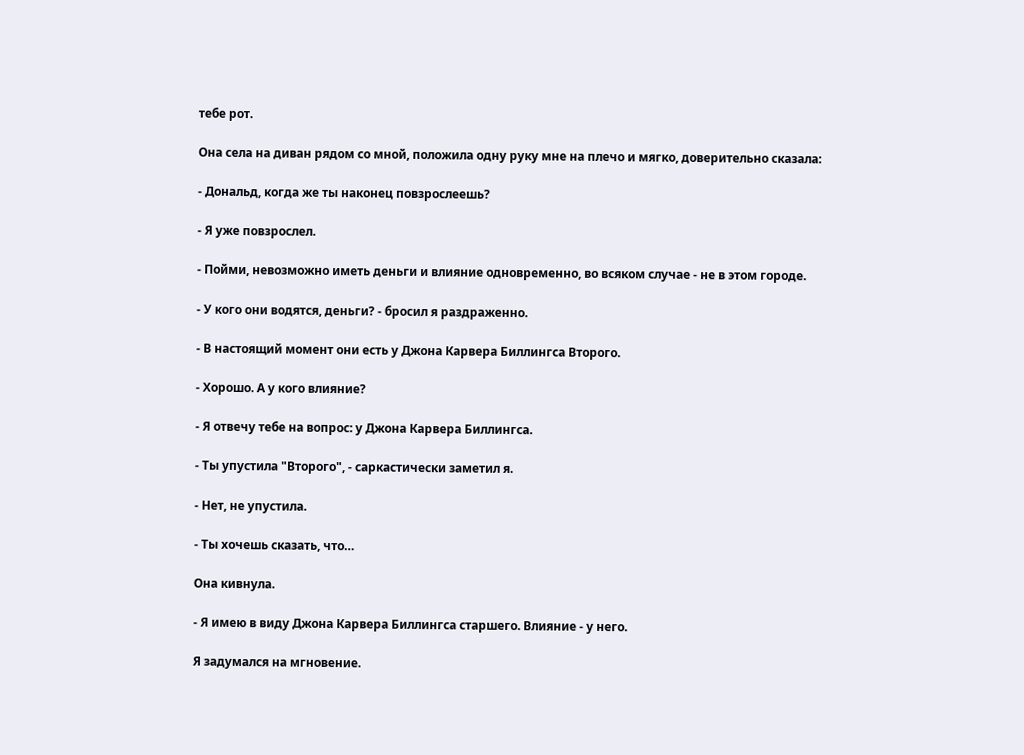тебе рот.

Она села на диван рядом со мной, положила одну руку мне на плечо и мягко, доверительно сказала:

- Дональд, когда же ты наконец повзрослеешь?

- Я уже повзрослел.

- Пойми, невозможно иметь деньги и влияние одновременно, во всяком случае - не в этом городе.

- У кого они водятся, деньги? - бросил я раздраженно.

- В настоящий момент они есть у Джона Карвера Биллингса Второго.

- Хорошо. А у кого влияние?

- Я отвечу тебе на вопрос: у Джона Карвера Биллингса.

- Ты упустила "Второго", - саркастически заметил я.

- Нет, не упустила.

- Ты хочешь сказать, что…

Она кивнула.

- Я имею в виду Джона Карвера Биллингса старшего. Влияние - у него.

Я задумался на мгновение.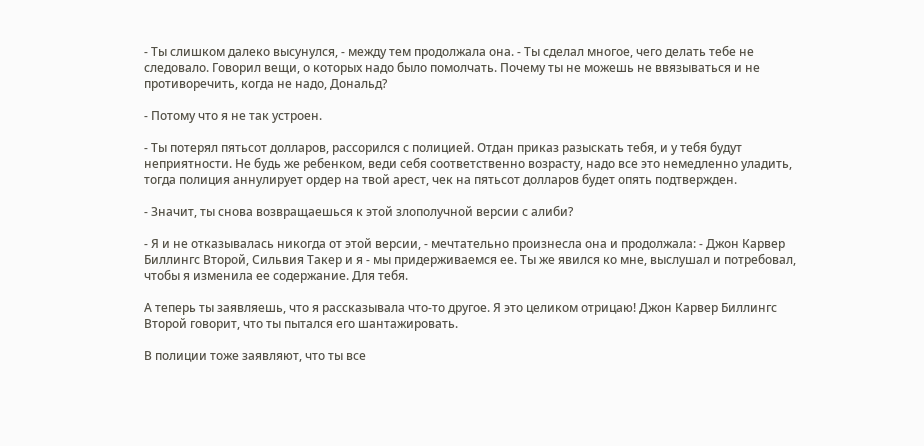- Ты слишком далеко высунулся, - между тем продолжала она. - Ты сделал многое, чего делать тебе не следовало. Говорил вещи, о которых надо было помолчать. Почему ты не можешь не ввязываться и не противоречить, когда не надо, Дональд?

- Потому что я не так устроен.

- Ты потерял пятьсот долларов, рассорился с полицией. Отдан приказ разыскать тебя, и у тебя будут неприятности. Не будь же ребенком, веди себя соответственно возрасту, надо все это немедленно уладить, тогда полиция аннулирует ордер на твой арест, чек на пятьсот долларов будет опять подтвержден.

- Значит, ты снова возвращаешься к этой злополучной версии с алиби?

- Я и не отказывалась никогда от этой версии, - мечтательно произнесла она и продолжала: - Джон Карвер Биллингс Второй, Сильвия Такер и я - мы придерживаемся ее. Ты же явился ко мне, выслушал и потребовал, чтобы я изменила ее содержание. Для тебя.

А теперь ты заявляешь, что я рассказывала что-то другое. Я это целиком отрицаю! Джон Карвер Биллингс Второй говорит, что ты пытался его шантажировать.

В полиции тоже заявляют, что ты все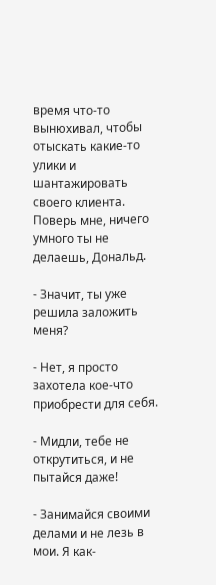время что-то вынюхивал, чтобы отыскать какие-то улики и шантажировать своего клиента. Поверь мне, ничего умного ты не делаешь, Дональд.

- Значит, ты уже решила заложить меня?

- Нет, я просто захотела кое-что приобрести для себя.

- Мидли, тебе не открутиться, и не пытайся даже!

- Занимайся своими делами и не лезь в мои. Я как-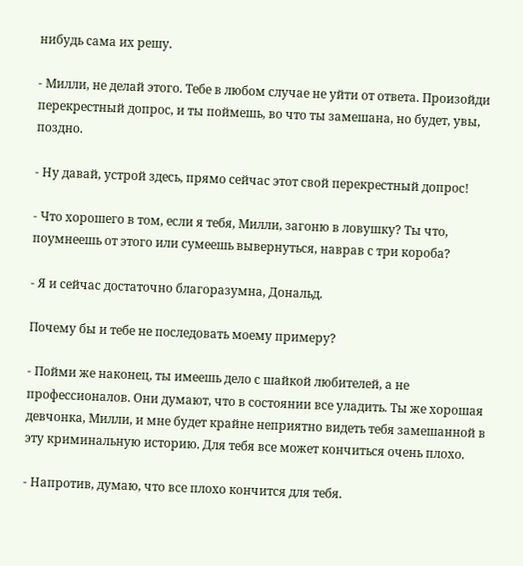нибудь сама их решу.

- Милли, не делай этого. Тебе в любом случае не уйти от ответа. Произойди перекрестный допрос, и ты поймешь, во что ты замешана, но будет, увы, поздно.

- Ну давай, устрой здесь, прямо сейчас этот свой перекрестный допрос!

- Что хорошего в том, если я тебя, Милли, загоню в ловушку? Ты что, поумнеешь от этого или сумеешь вывернуться, наврав с три короба?

- Я и сейчас достаточно благоразумна, Дональд.

Почему бы и тебе не последовать моему примеру?

- Пойми же наконец, ты имеешь дело с шайкой любителей, а не профессионалов. Они думают, что в состоянии все уладить. Ты же хорошая девчонка, Милли, и мне будет крайне неприятно видеть тебя замешанной в эту криминальную историю. Для тебя все может кончиться очень плохо.

- Напротив, думаю, что все плохо кончится для тебя.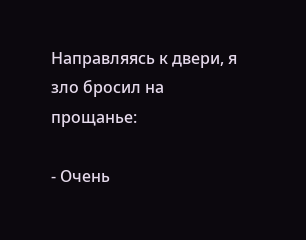Направляясь к двери, я зло бросил на прощанье:

- Очень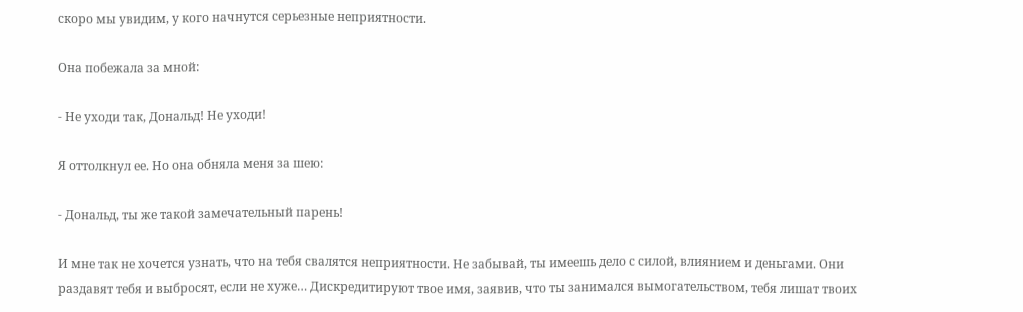скоро мы увидим, у кого начнутся серьезные неприятности.

Она побежала за мной:

- Не уходи так, Дональд! Не уходи!

Я оттолкнул ее. Но она обняла меня за шею:

- Дональд, ты же такой замечательный парень!

И мне так не хочется узнать, что на тебя свалятся неприятности. Не забывай, ты имеешь дело с силой, влиянием и деньгами. Они раздавят тебя и выбросят, если не хуже… Дискредитируют твое имя, заявив, что ты занимался вымогательством, тебя лишат твоих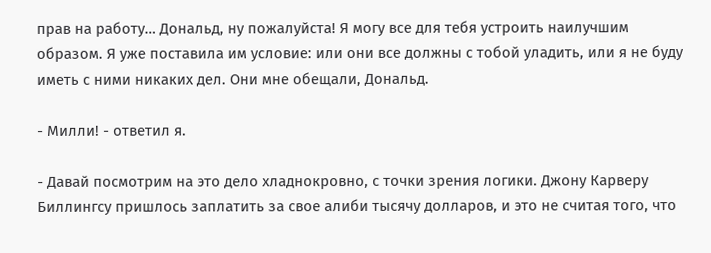прав на работу… Дональд, ну пожалуйста! Я могу все для тебя устроить наилучшим образом. Я уже поставила им условие: или они все должны с тобой уладить, или я не буду иметь с ними никаких дел. Они мне обещали, Дональд.

- Милли! - ответил я.

- Давай посмотрим на это дело хладнокровно, с точки зрения логики. Джону Карверу Биллингсу пришлось заплатить за свое алиби тысячу долларов, и это не считая того, что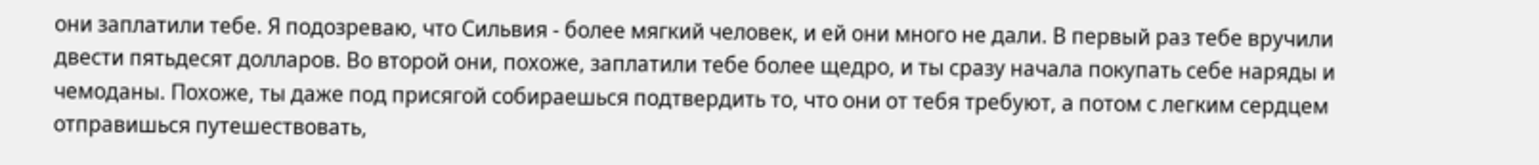они заплатили тебе. Я подозреваю, что Сильвия - более мягкий человек, и ей они много не дали. В первый раз тебе вручили двести пятьдесят долларов. Во второй они, похоже, заплатили тебе более щедро, и ты сразу начала покупать себе наряды и чемоданы. Похоже, ты даже под присягой собираешься подтвердить то, что они от тебя требуют, а потом с легким сердцем отправишься путешествовать,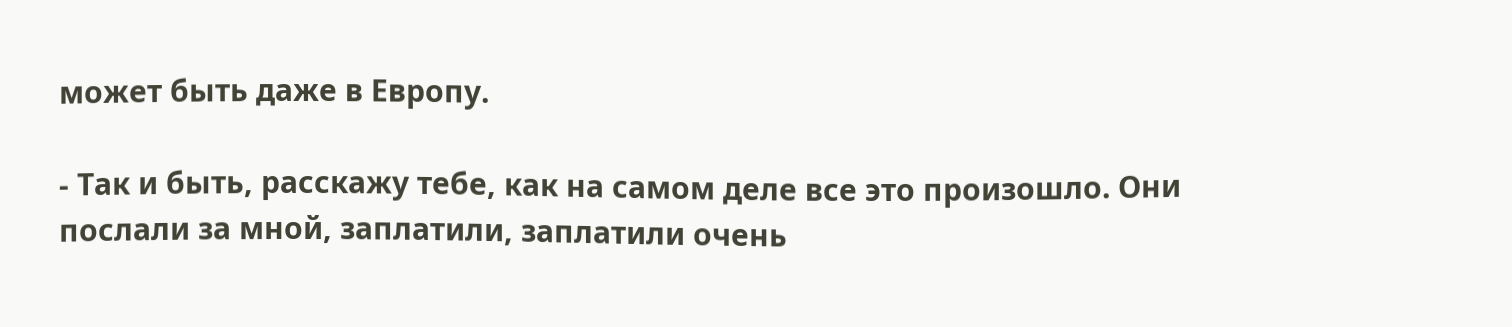может быть даже в Европу.

- Так и быть, расскажу тебе, как на самом деле все это произошло. Они послали за мной, заплатили, заплатили очень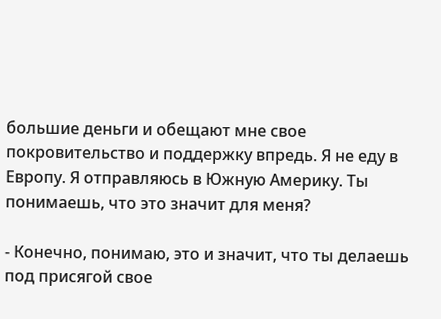большие деньги и обещают мне свое покровительство и поддержку впредь. Я не еду в Европу. Я отправляюсь в Южную Америку. Ты понимаешь, что это значит для меня?

- Конечно, понимаю, это и значит, что ты делаешь под присягой свое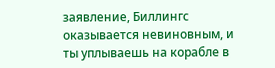заявление, Биллингс оказывается невиновным, и ты уплываешь на корабле в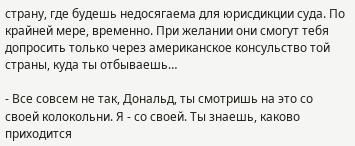страну, где будешь недосягаема для юрисдикции суда. По крайней мере, временно. При желании они смогут тебя допросить только через американское консульство той страны, куда ты отбываешь…

- Все совсем не так, Дональд, ты смотришь на это со своей колокольни. Я - со своей. Ты знаешь, каково приходится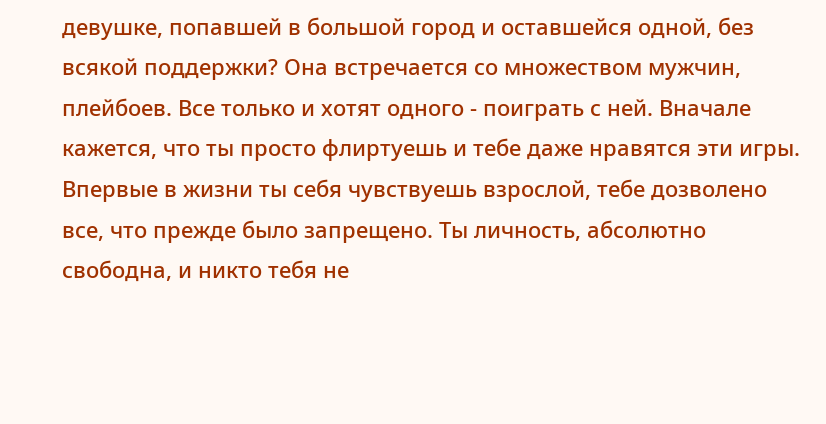девушке, попавшей в большой город и оставшейся одной, без всякой поддержки? Она встречается со множеством мужчин, плейбоев. Все только и хотят одного - поиграть с ней. Вначале кажется, что ты просто флиртуешь и тебе даже нравятся эти игры. Впервые в жизни ты себя чувствуешь взрослой, тебе дозволено все, что прежде было запрещено. Ты личность, абсолютно свободна, и никто тебя не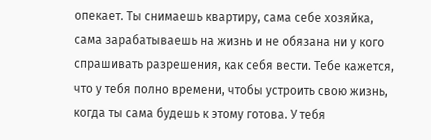опекает. Ты снимаешь квартиру, сама себе хозяйка, сама зарабатываешь на жизнь и не обязана ни у кого спрашивать разрешения, как себя вести. Тебе кажется, что у тебя полно времени, чтобы устроить свою жизнь, когда ты сама будешь к этому готова. У тебя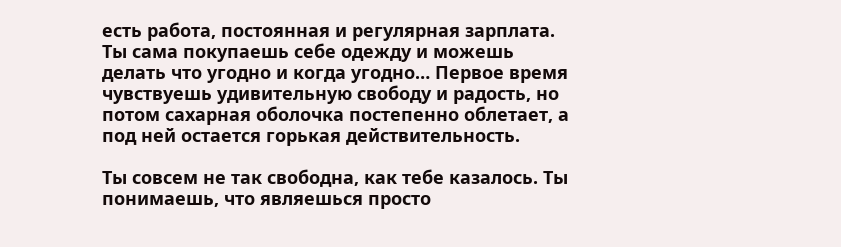есть работа, постоянная и регулярная зарплата. Ты сама покупаешь себе одежду и можешь делать что угодно и когда угодно… Первое время чувствуешь удивительную свободу и радость, но потом сахарная оболочка постепенно облетает, а под ней остается горькая действительность.

Ты совсем не так свободна, как тебе казалось. Ты понимаешь, что являешься просто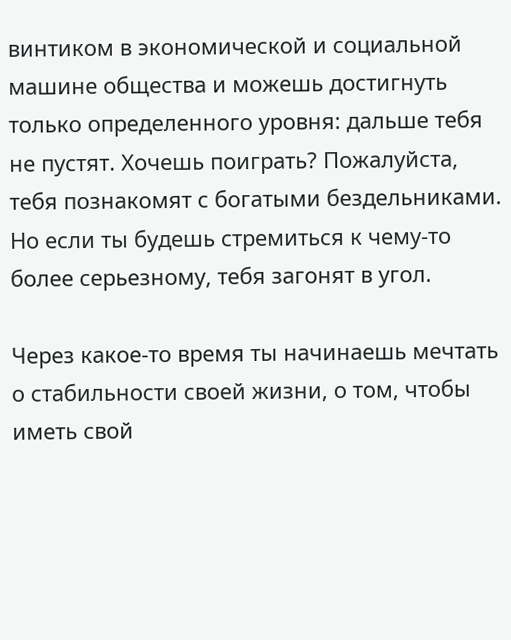винтиком в экономической и социальной машине общества и можешь достигнуть только определенного уровня: дальше тебя не пустят. Хочешь поиграть? Пожалуйста, тебя познакомят с богатыми бездельниками. Но если ты будешь стремиться к чему-то более серьезному, тебя загонят в угол.

Через какое-то время ты начинаешь мечтать о стабильности своей жизни, о том, чтобы иметь свой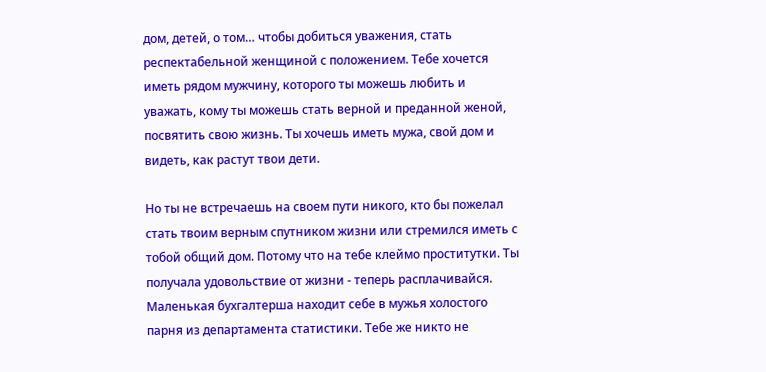дом, детей, о том… чтобы добиться уважения, стать респектабельной женщиной с положением. Тебе хочется иметь рядом мужчину, которого ты можешь любить и уважать, кому ты можешь стать верной и преданной женой, посвятить свою жизнь. Ты хочешь иметь мужа, свой дом и видеть, как растут твои дети.

Но ты не встречаешь на своем пути никого, кто бы пожелал стать твоим верным спутником жизни или стремился иметь с тобой общий дом. Потому что на тебе клеймо проститутки. Ты получала удовольствие от жизни - теперь расплачивайся. Маленькая бухгалтерша находит себе в мужья холостого парня из департамента статистики. Тебе же никто не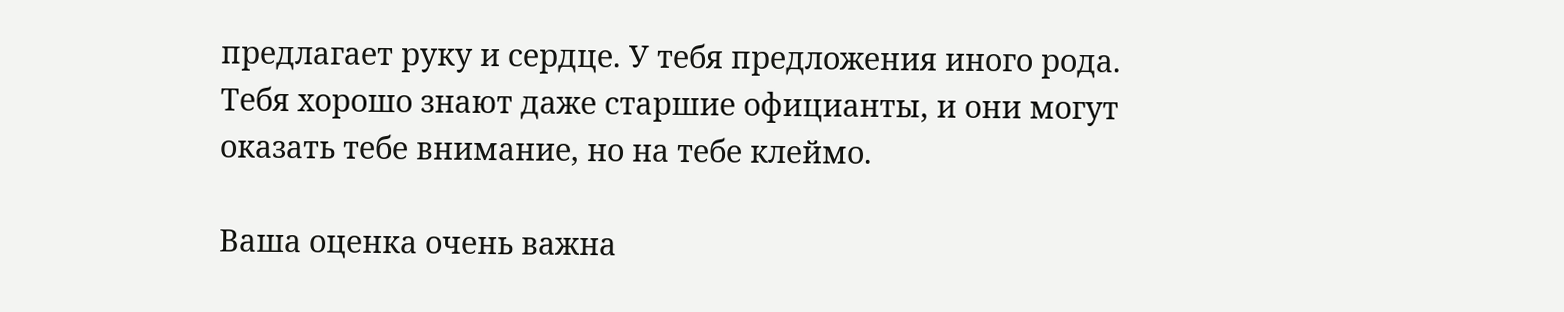предлагает руку и сердце. У тебя предложения иного рода. Тебя хорошо знают даже старшие официанты, и они могут оказать тебе внимание, но на тебе клеймо.

Ваша оценка очень важна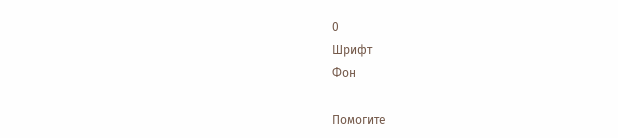0
Шрифт
Фон

Помогите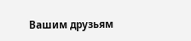Вашим друзьям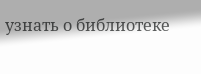узнать о библиотеке